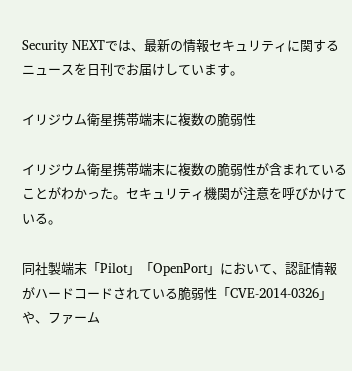Security NEXTでは、最新の情報セキュリティに関するニュースを日刊でお届けしています。

イリジウム衛星携帯端末に複数の脆弱性

イリジウム衛星携帯端末に複数の脆弱性が含まれていることがわかった。セキュリティ機関が注意を呼びかけている。

同社製端末「Pilot」「OpenPort」において、認証情報がハードコードされている脆弱性「CVE-2014-0326」や、ファーム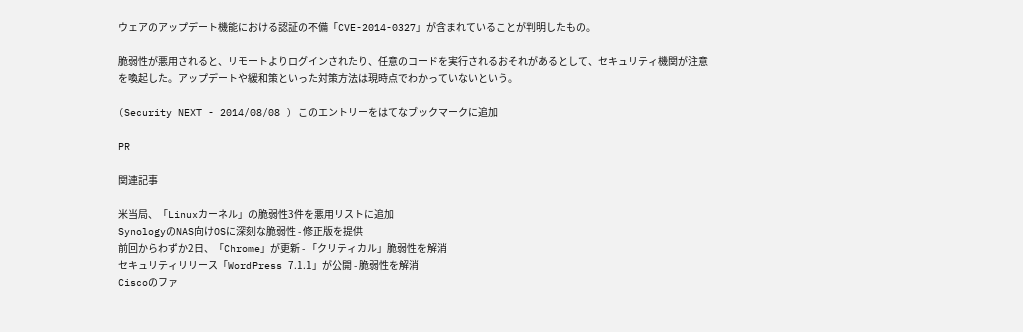ウェアのアップデート機能における認証の不備「CVE-2014-0327」が含まれていることが判明したもの。

脆弱性が悪用されると、リモートよりログインされたり、任意のコードを実行されるおそれがあるとして、セキュリティ機関が注意を喚起した。アップデートや緩和策といった対策方法は現時点でわかっていないという。

(Security NEXT - 2014/08/08 ) このエントリーをはてなブックマークに追加

PR

関連記事

米当局、「Linuxカーネル」の脆弱性3件を悪用リストに追加
SynologyのNAS向けOSに深刻な脆弱性 - 修正版を提供
前回からわずか2日、「Chrome」が更新 - 「クリティカル」脆弱性を解消
セキュリティリリース「WordPress 7.1.1」が公開 - 脆弱性を解消
Ciscoのファ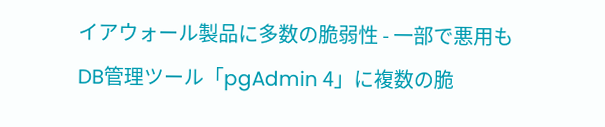イアウォール製品に多数の脆弱性 - 一部で悪用も
DB管理ツール「pgAdmin 4」に複数の脆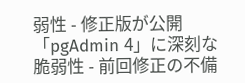弱性 - 修正版が公開
「pgAdmin 4」に深刻な脆弱性 - 前回修正の不備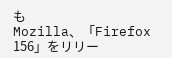も
Mozilla、「Firefox 156」をリリー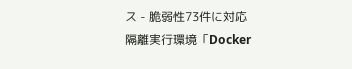ス - 脆弱性73件に対応
隔離実行環境「Docker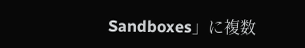Sandboxes」に複数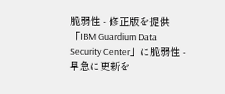脆弱性 - 修正版を提供
「IBM Guardium Data Security Center」に脆弱性 - 早急に更新を